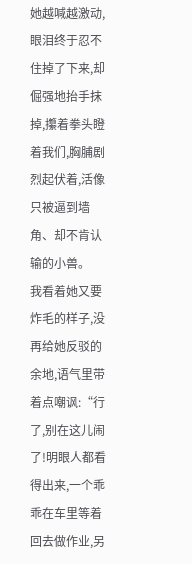她越喊越激动,眼泪终于忍不住掉了下来,却倔强地抬手抹掉,攥着拳头瞪着我们,胸脯剧烈起伏着,活像只被逼到墙角、却不肯认输的小兽。
我看着她又要炸毛的样子,没再给她反驳的余地,语气里带着点嘲讽:“行了,别在这儿闹了!明眼人都看得出来,一个乖乖在车里等着回去做作业,另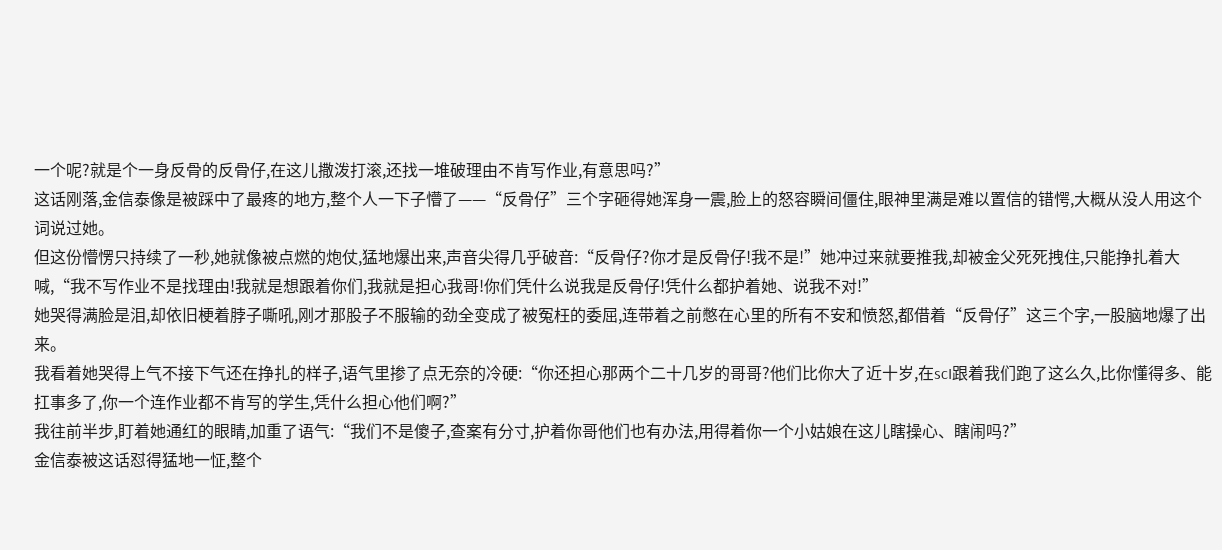一个呢?就是个一身反骨的反骨仔,在这儿撒泼打滚,还找一堆破理由不肯写作业,有意思吗?”
这话刚落,金信泰像是被踩中了最疼的地方,整个人一下子懵了——“反骨仔”三个字砸得她浑身一震,脸上的怒容瞬间僵住,眼神里满是难以置信的错愕,大概从没人用这个词说过她。
但这份懵愣只持续了一秒,她就像被点燃的炮仗,猛地爆出来,声音尖得几乎破音:“反骨仔?你才是反骨仔!我不是!”她冲过来就要推我,却被金父死死拽住,只能挣扎着大喊,“我不写作业不是找理由!我就是想跟着你们,我就是担心我哥!你们凭什么说我是反骨仔!凭什么都护着她、说我不对!”
她哭得满脸是泪,却依旧梗着脖子嘶吼,刚才那股子不服输的劲全变成了被冤枉的委屈,连带着之前憋在心里的所有不安和愤怒,都借着“反骨仔”这三个字,一股脑地爆了出来。
我看着她哭得上气不接下气还在挣扎的样子,语气里掺了点无奈的冷硬:“你还担心那两个二十几岁的哥哥?他们比你大了近十岁,在scI跟着我们跑了这么久,比你懂得多、能扛事多了,你一个连作业都不肯写的学生,凭什么担心他们啊?”
我往前半步,盯着她通红的眼睛,加重了语气:“我们不是傻子,查案有分寸,护着你哥他们也有办法,用得着你一个小姑娘在这儿瞎操心、瞎闹吗?”
金信泰被这话怼得猛地一怔,整个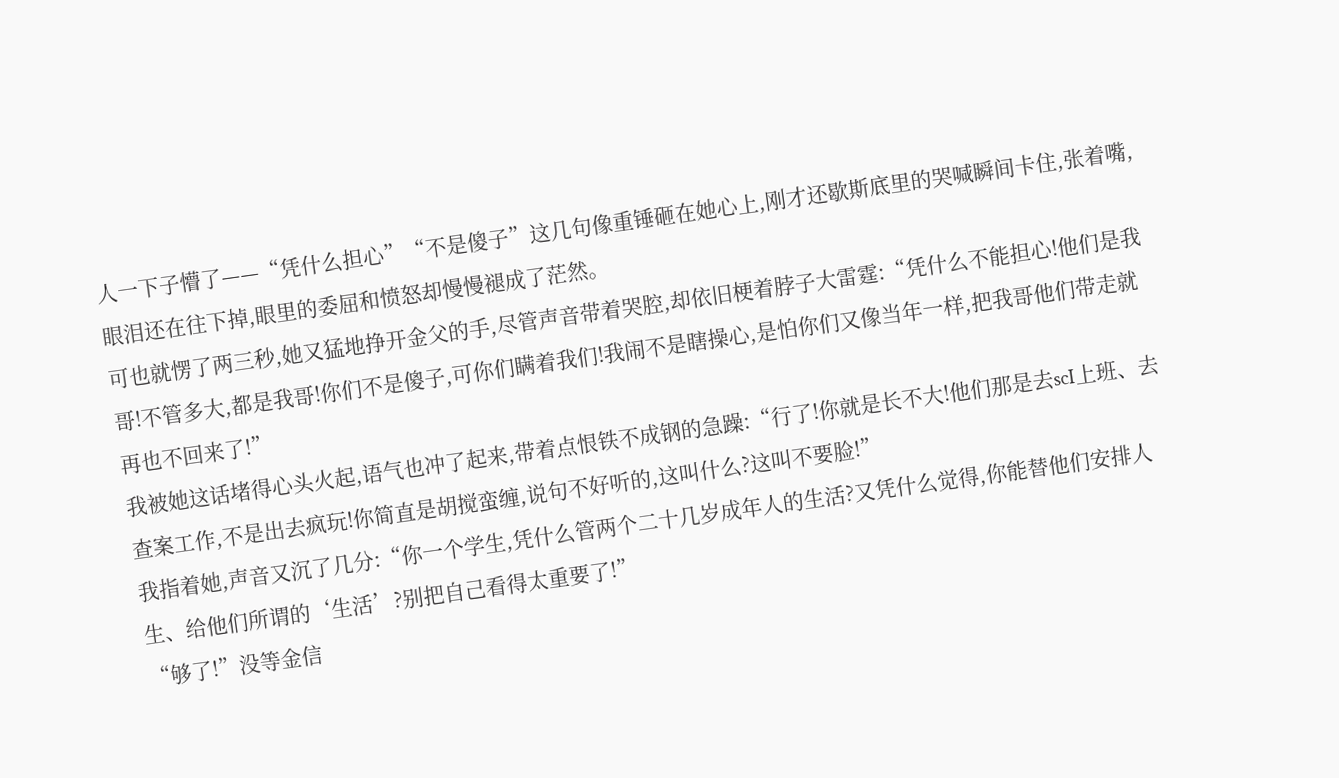人一下子懵了——“凭什么担心”“不是傻子”这几句像重锤砸在她心上,刚才还歇斯底里的哭喊瞬间卡住,张着嘴,眼泪还在往下掉,眼里的委屈和愤怒却慢慢褪成了茫然。
可也就愣了两三秒,她又猛地挣开金父的手,尽管声音带着哭腔,却依旧梗着脖子大雷霆:“凭什么不能担心!他们是我哥!不管多大,都是我哥!你们不是傻子,可你们瞒着我们!我闹不是瞎操心,是怕你们又像当年一样,把我哥他们带走就再也不回来了!”
我被她这话堵得心头火起,语气也冲了起来,带着点恨铁不成钢的急躁:“行了!你就是长不大!他们那是去scI上班、去查案工作,不是出去疯玩!你简直是胡搅蛮缠,说句不好听的,这叫什么?这叫不要脸!”
我指着她,声音又沉了几分:“你一个学生,凭什么管两个二十几岁成年人的生活?又凭什么觉得,你能替他们安排人生、给他们所谓的‘生活’?别把自己看得太重要了!”
“够了!”没等金信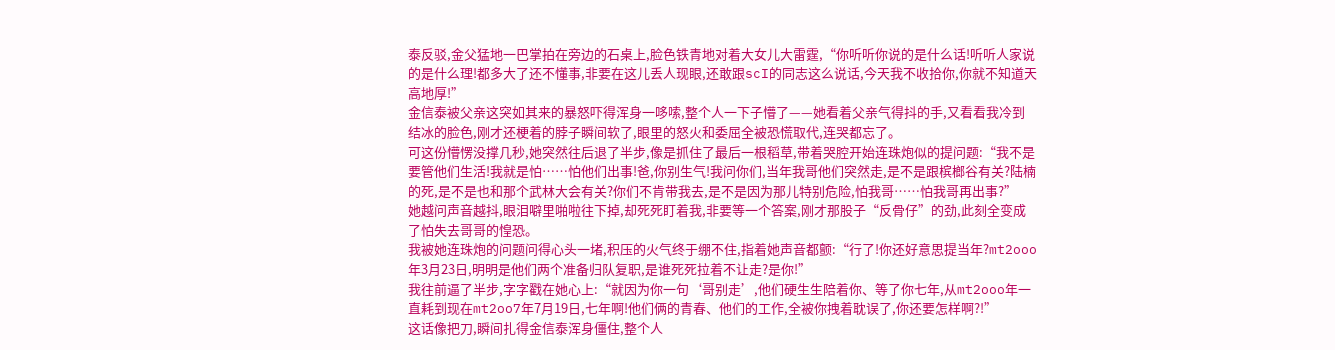泰反驳,金父猛地一巴掌拍在旁边的石桌上,脸色铁青地对着大女儿大雷霆,“你听听你说的是什么话!听听人家说的是什么理!都多大了还不懂事,非要在这儿丢人现眼,还敢跟scI的同志这么说话,今天我不收拾你,你就不知道天高地厚!”
金信泰被父亲这突如其来的暴怒吓得浑身一哆嗦,整个人一下子懵了——她看着父亲气得抖的手,又看看我冷到结冰的脸色,刚才还梗着的脖子瞬间软了,眼里的怒火和委屈全被恐慌取代,连哭都忘了。
可这份懵愣没撑几秒,她突然往后退了半步,像是抓住了最后一根稻草,带着哭腔开始连珠炮似的提问题:“我不是要管他们生活!我就是怕……怕他们出事!爸,你别生气!我问你们,当年我哥他们突然走,是不是跟槟榔谷有关?陆楠的死,是不是也和那个武林大会有关?你们不肯带我去,是不是因为那儿特别危险,怕我哥……怕我哥再出事?”
她越问声音越抖,眼泪噼里啪啦往下掉,却死死盯着我,非要等一个答案,刚才那股子“反骨仔”的劲,此刻全变成了怕失去哥哥的惶恐。
我被她连珠炮的问题问得心头一堵,积压的火气终于绷不住,指着她声音都颤:“行了!你还好意思提当年?mt2ooo年3月23日,明明是他们两个准备归队复职,是谁死死拉着不让走?是你!”
我往前逼了半步,字字戳在她心上:“就因为你一句‘哥别走’,他们硬生生陪着你、等了你七年,从mt2ooo年一直耗到现在mt2oo7年7月19日,七年啊!他们俩的青春、他们的工作,全被你拽着耽误了,你还要怎样啊?!”
这话像把刀,瞬间扎得金信泰浑身僵住,整个人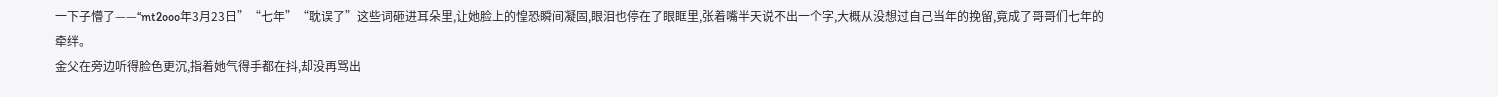一下子懵了——“mt2ooo年3月23日”“七年”“耽误了”这些词砸进耳朵里,让她脸上的惶恐瞬间凝固,眼泪也停在了眼眶里,张着嘴半天说不出一个字,大概从没想过自己当年的挽留,竟成了哥哥们七年的牵绊。
金父在旁边听得脸色更沉,指着她气得手都在抖,却没再骂出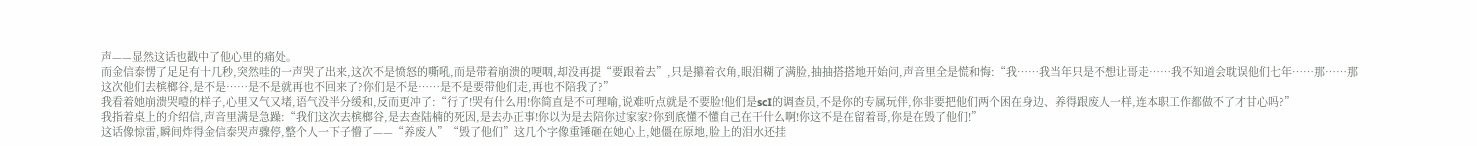声——显然这话也戳中了他心里的痛处。
而金信泰愣了足足有十几秒,突然哇的一声哭了出来,这次不是愤怒的嘶吼,而是带着崩溃的哽咽,却没再提“要跟着去”,只是攥着衣角,眼泪糊了满脸,抽抽搭搭地开始问,声音里全是慌和悔:“我……我当年只是不想让哥走……我不知道会耽误他们七年……那……那这次他们去槟榔谷,是不是……是不是就再也不回来了?你们是不是……是不是要带他们走,再也不陪我了?”
我看着她崩溃哭噎的样子,心里又气又堵,语气没半分缓和,反而更冲了:“行了!哭有什么用!你简直是不可理喻,说难听点就是不要脸!他们是scI的调查员,不是你的专属玩伴,你非要把他们两个困在身边、养得跟废人一样,连本职工作都做不了才甘心吗?”
我指着桌上的介绍信,声音里满是急躁:“我们这次去槟榔谷,是去查陆楠的死因,是去办正事!你以为是去陪你过家家?你到底懂不懂自己在干什么啊!你这不是在留着哥,你是在毁了他们!”
这话像惊雷,瞬间炸得金信泰哭声骤停,整个人一下子懵了——“养废人”“毁了他们”这几个字像重锤砸在她心上,她僵在原地,脸上的泪水还挂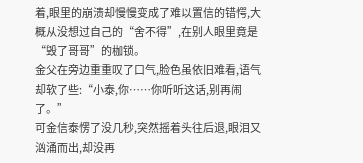着,眼里的崩溃却慢慢变成了难以置信的错愕,大概从没想过自己的“舍不得”,在别人眼里竟是“毁了哥哥”的枷锁。
金父在旁边重重叹了口气,脸色虽依旧难看,语气却软了些:“小泰,你……你听听这话,别再闹了。”
可金信泰愣了没几秒,突然摇着头往后退,眼泪又汹涌而出,却没再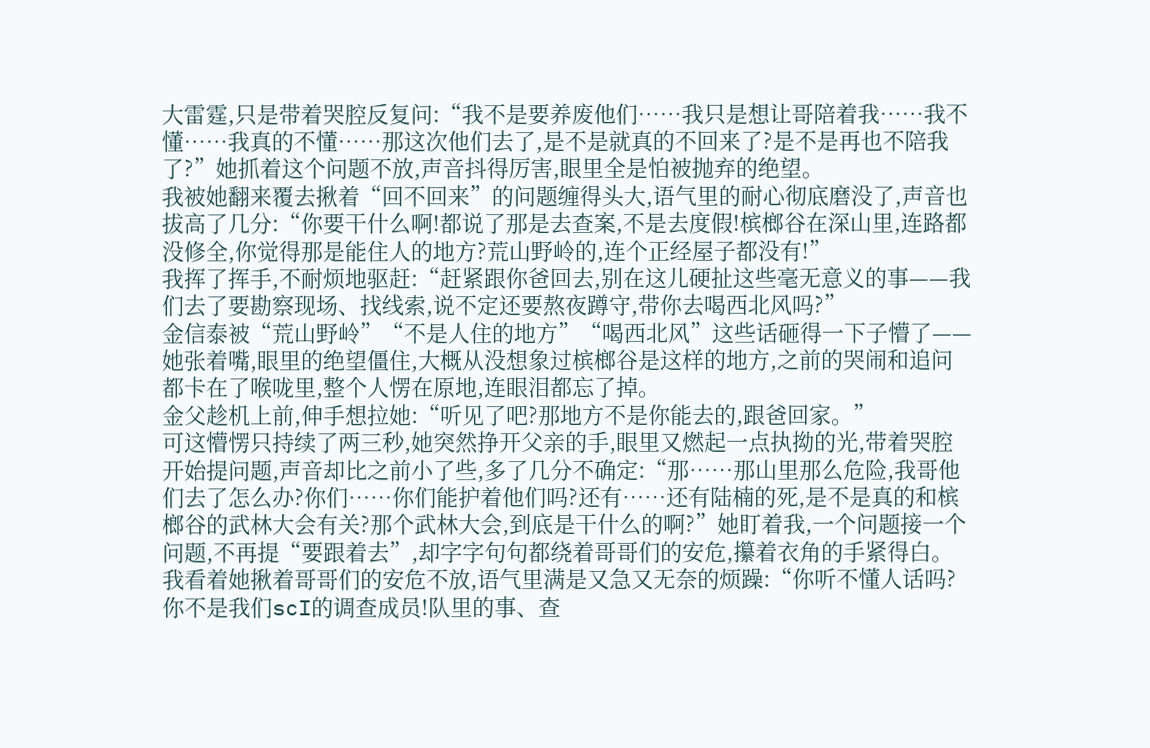大雷霆,只是带着哭腔反复问:“我不是要养废他们……我只是想让哥陪着我……我不懂……我真的不懂……那这次他们去了,是不是就真的不回来了?是不是再也不陪我了?”她抓着这个问题不放,声音抖得厉害,眼里全是怕被抛弃的绝望。
我被她翻来覆去揪着“回不回来”的问题缠得头大,语气里的耐心彻底磨没了,声音也拔高了几分:“你要干什么啊!都说了那是去查案,不是去度假!槟榔谷在深山里,连路都没修全,你觉得那是能住人的地方?荒山野岭的,连个正经屋子都没有!”
我挥了挥手,不耐烦地驱赶:“赶紧跟你爸回去,别在这儿硬扯这些毫无意义的事——我们去了要勘察现场、找线索,说不定还要熬夜蹲守,带你去喝西北风吗?”
金信泰被“荒山野岭”“不是人住的地方”“喝西北风”这些话砸得一下子懵了——她张着嘴,眼里的绝望僵住,大概从没想象过槟榔谷是这样的地方,之前的哭闹和追问都卡在了喉咙里,整个人愣在原地,连眼泪都忘了掉。
金父趁机上前,伸手想拉她:“听见了吧?那地方不是你能去的,跟爸回家。”
可这懵愣只持续了两三秒,她突然挣开父亲的手,眼里又燃起一点执拗的光,带着哭腔开始提问题,声音却比之前小了些,多了几分不确定:“那……那山里那么危险,我哥他们去了怎么办?你们……你们能护着他们吗?还有……还有陆楠的死,是不是真的和槟榔谷的武林大会有关?那个武林大会,到底是干什么的啊?”她盯着我,一个问题接一个问题,不再提“要跟着去”,却字字句句都绕着哥哥们的安危,攥着衣角的手紧得白。
我看着她揪着哥哥们的安危不放,语气里满是又急又无奈的烦躁:“你听不懂人话吗?你不是我们scI的调查成员!队里的事、查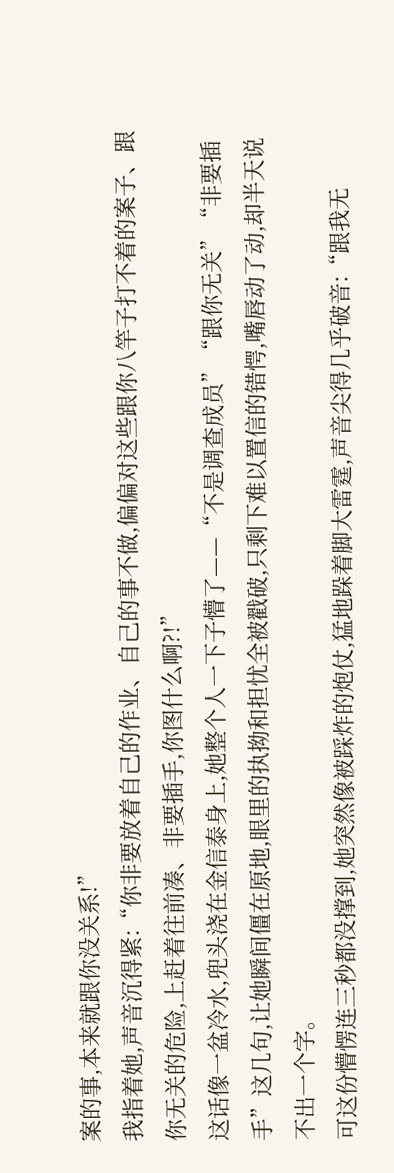案的事,本来就跟你没关系!”
我指着她,声音沉得紧:“你非要放着自己的作业、自己的事不做,偏偏对这些跟你八竿子打不着的案子、跟你无关的危险,上赶着往前凑、非要插手,你图什么啊?!”
这话像一盆冷水,兜头浇在金信泰身上,她整个人一下子懵了——“不是调查成员”“跟你无关”“非要插手”这几句,让她瞬间僵在原地,眼里的执拗和担忧全被戳破,只剩下难以置信的错愕,嘴唇动了动,却半天说不出一个字。
可这份懵愣连三秒都没撑到,她突然像被踩炸的炮仗,猛地跺着脚大雷霆,声音尖得几乎破音:“跟我无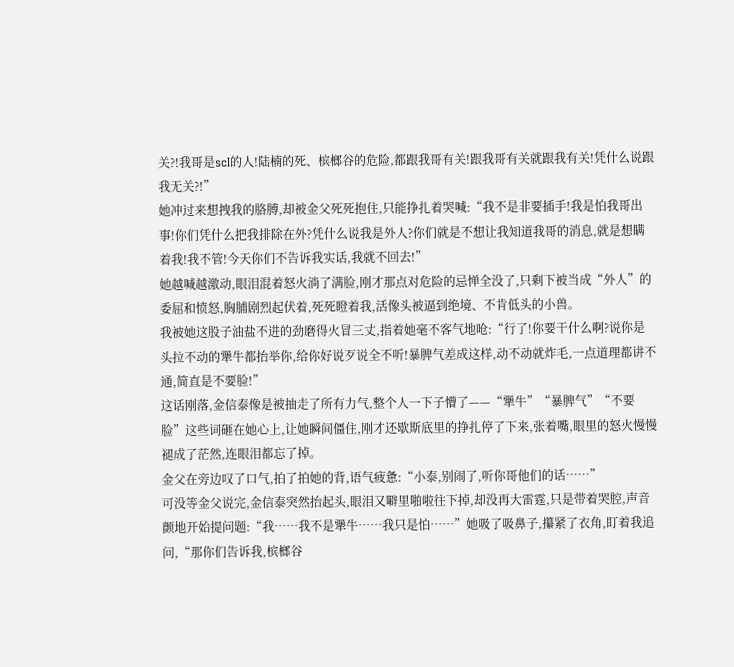关?!我哥是scI的人!陆楠的死、槟榔谷的危险,都跟我哥有关!跟我哥有关就跟我有关!凭什么说跟我无关?!”
她冲过来想拽我的胳膊,却被金父死死抱住,只能挣扎着哭喊:“我不是非要插手!我是怕我哥出事!你们凭什么把我排除在外?凭什么说我是外人?你们就是不想让我知道我哥的消息,就是想瞒着我!我不管!今天你们不告诉我实话,我就不回去!”
她越喊越激动,眼泪混着怒火淌了满脸,刚才那点对危险的忌惮全没了,只剩下被当成“外人”的委屈和愤怒,胸脯剧烈起伏着,死死瞪着我,活像头被逼到绝境、不肯低头的小兽。
我被她这股子油盐不进的劲磨得火冒三丈,指着她毫不客气地呛:“行了!你要干什么啊?说你是头拉不动的犟牛都抬举你,给你好说歹说全不听!暴脾气差成这样,动不动就炸毛,一点道理都讲不通,简直是不要脸!”
这话刚落,金信泰像是被抽走了所有力气,整个人一下子懵了——“犟牛”“暴脾气”“不要脸”这些词砸在她心上,让她瞬间僵住,刚才还歇斯底里的挣扎停了下来,张着嘴,眼里的怒火慢慢褪成了茫然,连眼泪都忘了掉。
金父在旁边叹了口气,拍了拍她的背,语气疲惫:“小泰,别闹了,听你哥他们的话……”
可没等金父说完,金信泰突然抬起头,眼泪又噼里啪啦往下掉,却没再大雷霆,只是带着哭腔,声音颤地开始提问题:“我……我不是犟牛……我只是怕……”她吸了吸鼻子,攥紧了衣角,盯着我追问,“那你们告诉我,槟榔谷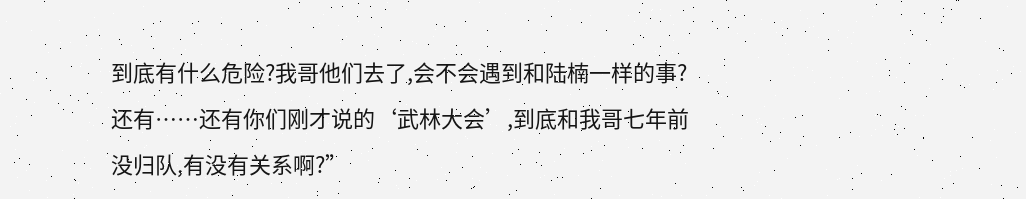到底有什么危险?我哥他们去了,会不会遇到和陆楠一样的事?还有……还有你们刚才说的‘武林大会’,到底和我哥七年前没归队,有没有关系啊?”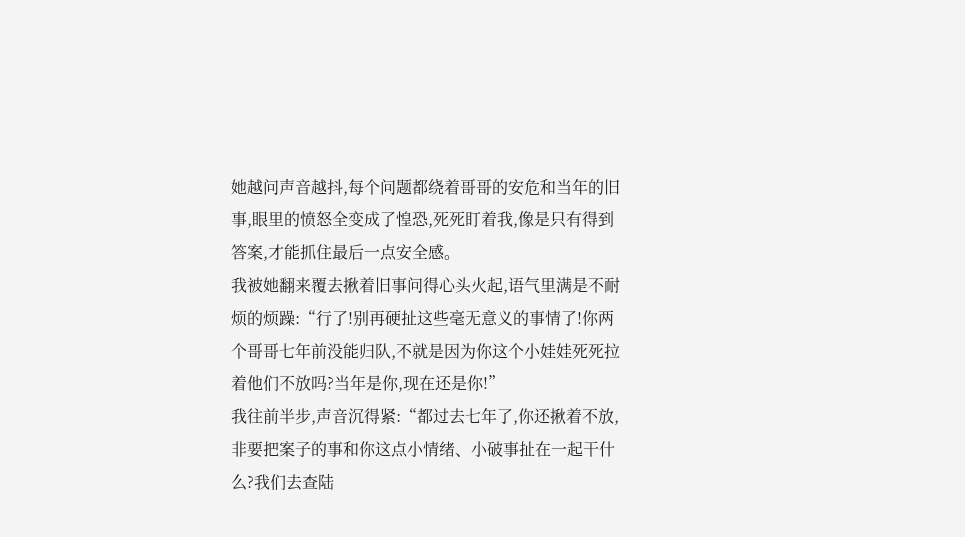她越问声音越抖,每个问题都绕着哥哥的安危和当年的旧事,眼里的愤怒全变成了惶恐,死死盯着我,像是只有得到答案,才能抓住最后一点安全感。
我被她翻来覆去揪着旧事问得心头火起,语气里满是不耐烦的烦躁:“行了!别再硬扯这些毫无意义的事情了!你两个哥哥七年前没能归队,不就是因为你这个小娃娃死死拉着他们不放吗?当年是你,现在还是你!”
我往前半步,声音沉得紧:“都过去七年了,你还揪着不放,非要把案子的事和你这点小情绪、小破事扯在一起干什么?我们去查陆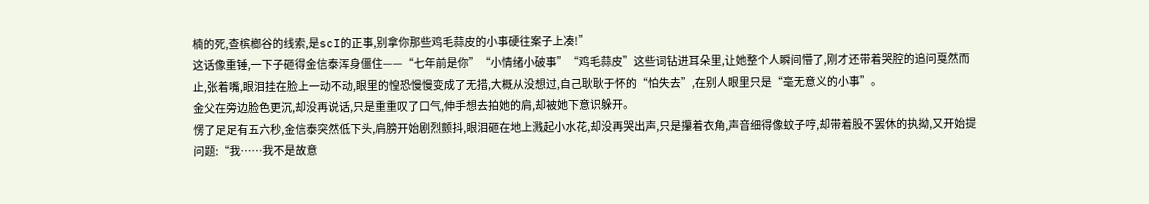楠的死,查槟榔谷的线索,是scI的正事,别拿你那些鸡毛蒜皮的小事硬往案子上凑!”
这话像重锤,一下子砸得金信泰浑身僵住——“七年前是你”“小情绪小破事”“鸡毛蒜皮”这些词钻进耳朵里,让她整个人瞬间懵了,刚才还带着哭腔的追问戛然而止,张着嘴,眼泪挂在脸上一动不动,眼里的惶恐慢慢变成了无措,大概从没想过,自己耿耿于怀的“怕失去”,在别人眼里只是“毫无意义的小事”。
金父在旁边脸色更沉,却没再说话,只是重重叹了口气,伸手想去拍她的肩,却被她下意识躲开。
愣了足足有五六秒,金信泰突然低下头,肩膀开始剧烈颤抖,眼泪砸在地上溅起小水花,却没再哭出声,只是攥着衣角,声音细得像蚊子哼,却带着股不罢休的执拗,又开始提问题:“我……我不是故意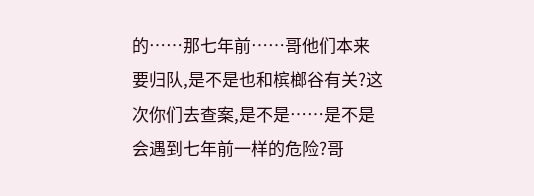的……那七年前……哥他们本来要归队,是不是也和槟榔谷有关?这次你们去查案,是不是……是不是会遇到七年前一样的危险?哥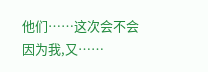他们……这次会不会因为我,又……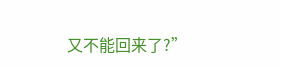又不能回来了?”